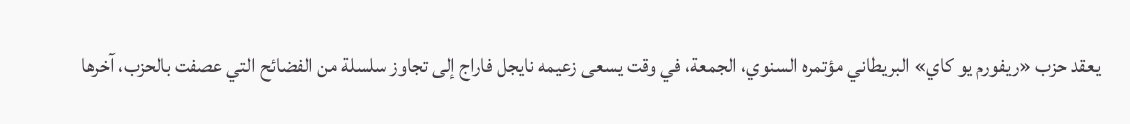يعقد حزب «ريفورم يو كاي» البريطاني مؤتمره السنوي، الجمعة، في وقت يسعى زعيمه نايجل فاراج إلى تجاوز سلسلة من الفضائح التي عصفت بالحزب، آخرها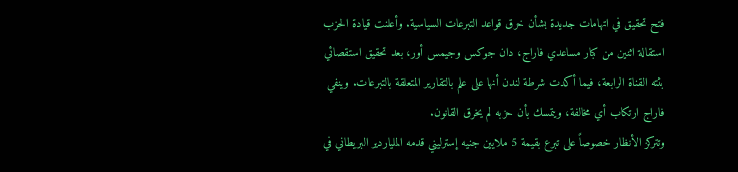فتح تحقيق في اتهامات جديدة بشأن خرق قواعد التبرعات السياسية. وأعلنت قيادة الحزب استقالة اثنين من كبار مساعدي فاراج، دان جوكس وجيمس أور، بعد تحقيق استقصائي بثته القناة الرابعة، فيما أكدت شرطة لندن أنها على علم بالتقارير المتعلقة بالتبرعات. وينفي فاراج ارتكاب أي مخالفة، ويتمسك بأن حزبه لم يخرق القانون.
وتتركز الأنظار خصوصاً على تبرع بقيمة 5 ملايين جنيه إسترليني قدمه الملياردير البريطاني في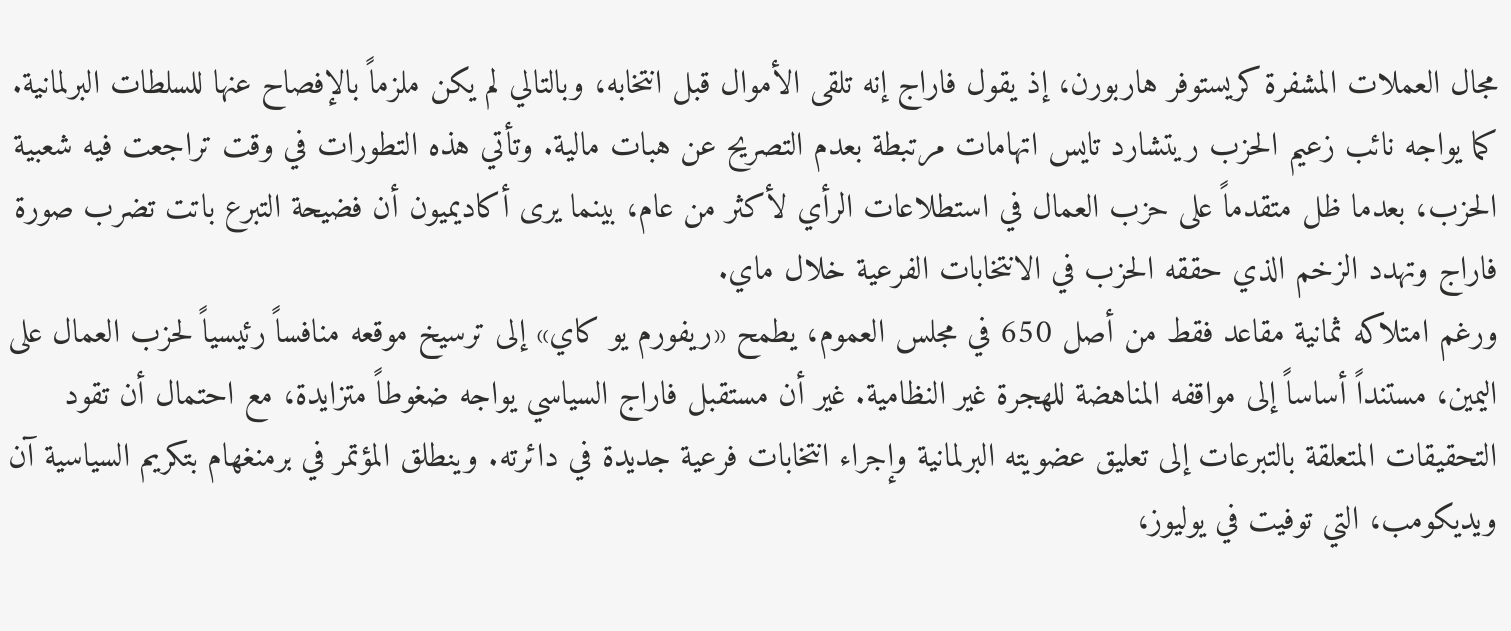مجال العملات المشفرة كريستوفر هاربورن، إذ يقول فاراج إنه تلقى الأموال قبل انتخابه، وبالتالي لم يكن ملزماً بالإفصاح عنها للسلطات البرلمانية. كما يواجه نائب زعيم الحزب ريتشارد تايس اتهامات مرتبطة بعدم التصريح عن هبات مالية. وتأتي هذه التطورات في وقت تراجعت فيه شعبية الحزب، بعدما ظل متقدماً على حزب العمال في استطلاعات الرأي لأكثر من عام، بينما يرى أكاديميون أن فضيحة التبرع باتت تضرب صورة فاراج وتهدد الزخم الذي حققه الحزب في الانتخابات الفرعية خلال ماي.
ورغم امتلاكه ثمانية مقاعد فقط من أصل 650 في مجلس العموم، يطمح «ريفورم يو كاي» إلى ترسيخ موقعه منافساً رئيسياً لحزب العمال على اليمين، مستنداً أساساً إلى مواقفه المناهضة للهجرة غير النظامية. غير أن مستقبل فاراج السياسي يواجه ضغوطاً متزايدة، مع احتمال أن تقود التحقيقات المتعلقة بالتبرعات إلى تعليق عضويته البرلمانية وإجراء انتخابات فرعية جديدة في دائرته. وينطلق المؤتمر في برمنغهام بتكريم السياسية آن ويديكومب، التي توفيت في يوليوز،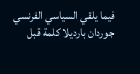فيما يلقي السياسي الفرنسي جوردان بارديلا كلمة قبل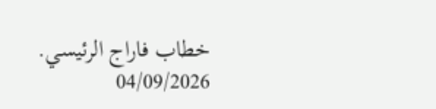خطاب فاراج الرئيسي.
04/09/2026